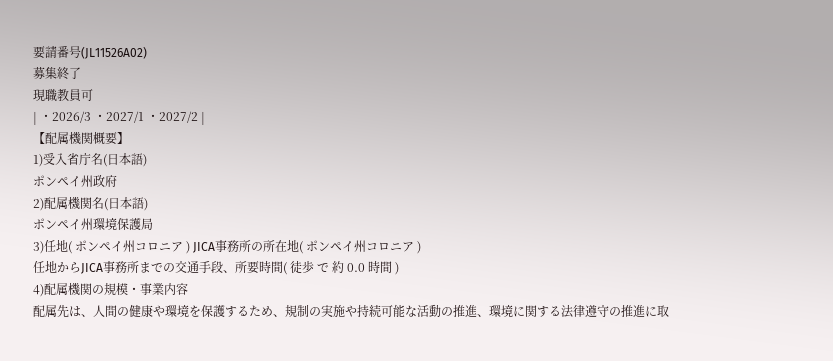要請番号(JL11526A02)
募集終了
現職教員可
| ・2026/3 ・2027/1 ・2027/2 |
【配属機関概要】
1)受入省庁名(日本語)
ポンペイ州政府
2)配属機関名(日本語)
ポンペイ州環境保護局
3)任地( ポンペイ州コロニア ) JICA事務所の所在地( ポンペイ州コロニア )
任地からJICA事務所までの交通手段、所要時間( 徒歩 で 約 0.0 時間 )
4)配属機関の規模・事業内容
配属先は、人間の健康や環境を保護するため、規制の実施や持続可能な活動の推進、環境に関する法律遵守の推進に取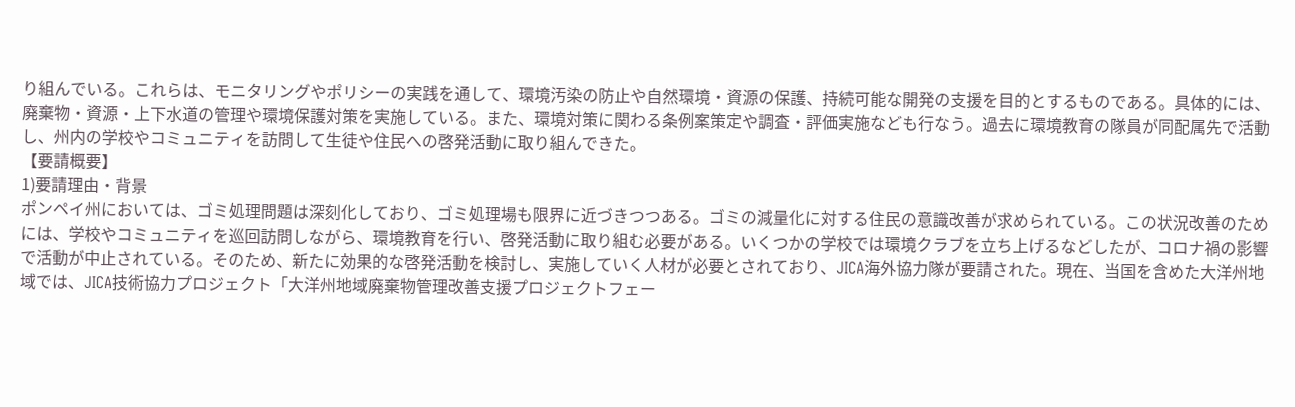り組んでいる。これらは、モニタリングやポリシーの実践を通して、環境汚染の防止や自然環境・資源の保護、持続可能な開発の支援を目的とするものである。具体的には、廃棄物・資源・上下水道の管理や環境保護対策を実施している。また、環境対策に関わる条例案策定や調査・評価実施なども行なう。過去に環境教育の隊員が同配属先で活動し、州内の学校やコミュニティを訪問して生徒や住民への啓発活動に取り組んできた。
【要請概要】
1)要請理由・背景
ポンペイ州においては、ゴミ処理問題は深刻化しており、ゴミ処理場も限界に近づきつつある。ゴミの減量化に対する住民の意識改善が求められている。この状況改善のためには、学校やコミュニティを巡回訪問しながら、環境教育を行い、啓発活動に取り組む必要がある。いくつかの学校では環境クラブを立ち上げるなどしたが、コロナ禍の影響で活動が中止されている。そのため、新たに効果的な啓発活動を検討し、実施していく人材が必要とされており、JICA海外協力隊が要請された。現在、当国を含めた大洋州地域では、JICA技術協力プロジェクト「大洋州地域廃棄物管理改善支援プロジェクトフェー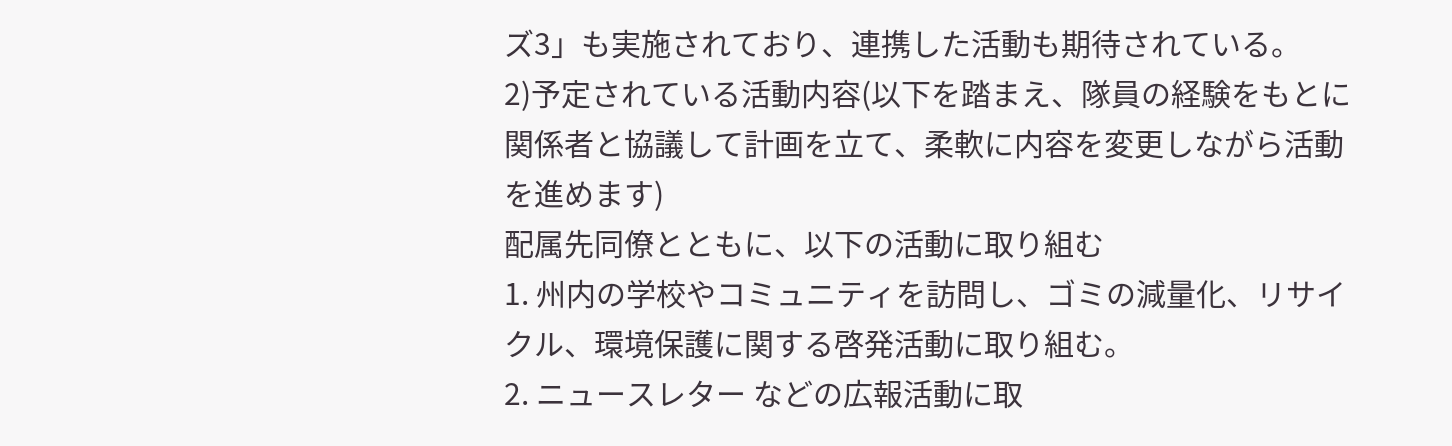ズ3」も実施されており、連携した活動も期待されている。
2)予定されている活動内容(以下を踏まえ、隊員の経験をもとに関係者と協議して計画を立て、柔軟に内容を変更しながら活動を進めます)
配属先同僚とともに、以下の活動に取り組む
1. 州内の学校やコミュニティを訪問し、ゴミの減量化、リサイクル、環境保護に関する啓発活動に取り組む。
2. ニュースレター などの広報活動に取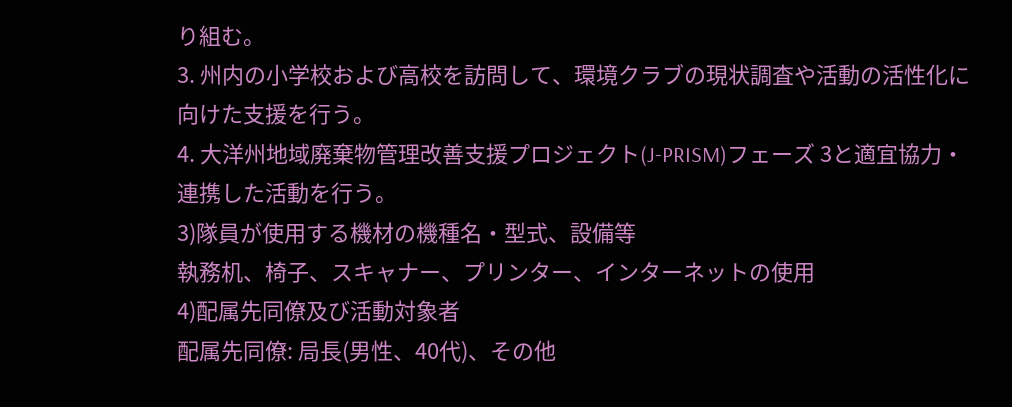り組む。
3. 州内の小学校および高校を訪問して、環境クラブの現状調査や活動の活性化に向けた支援を行う。
4. 大洋州地域廃棄物管理改善支援プロジェクト(J-PRISM)フェーズ 3と適宜協力・連携した活動を行う。
3)隊員が使用する機材の機種名・型式、設備等
執務机、椅子、スキャナー、プリンター、インターネットの使用
4)配属先同僚及び活動対象者
配属先同僚: 局長(男性、40代)、その他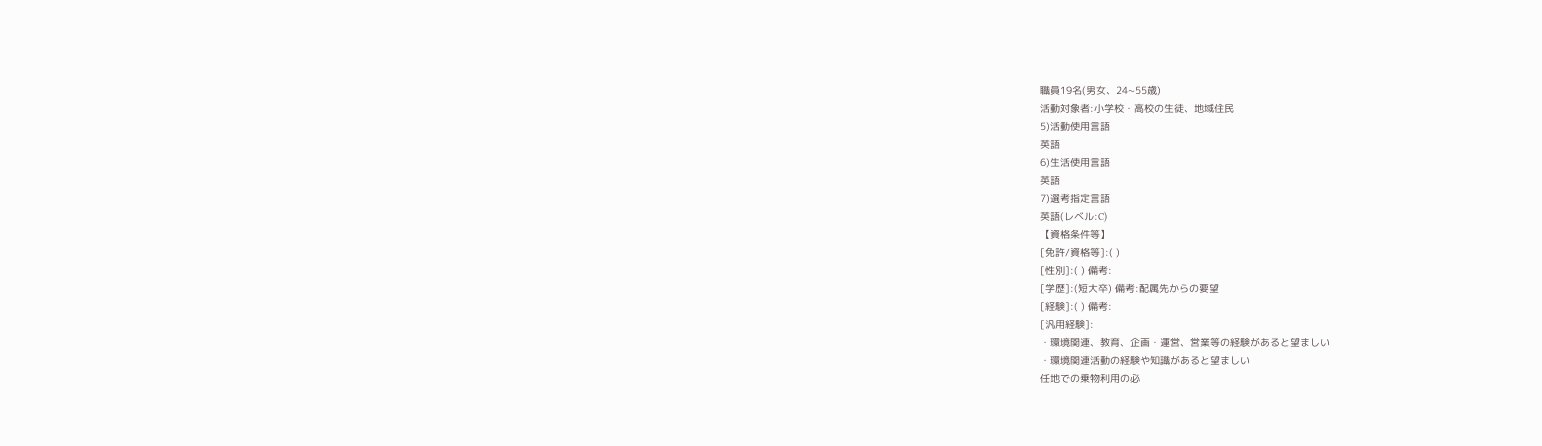職員19名(男女、24~55歳)
活動対象者:小学校・高校の生徒、地域住民
5)活動使用言語
英語
6)生活使用言語
英語
7)選考指定言語
英語(レベル:C)
【資格条件等】
[免許/資格等]:( )
[性別]:( ) 備考:
[学歴]:(短大卒) 備考:配属先からの要望
[経験]:( ) 備考:
[汎用経験]:
・環境関連、教育、企画・運営、営業等の経験があると望ましい
・環境関連活動の経験や知識があると望ましい
任地での乗物利用の必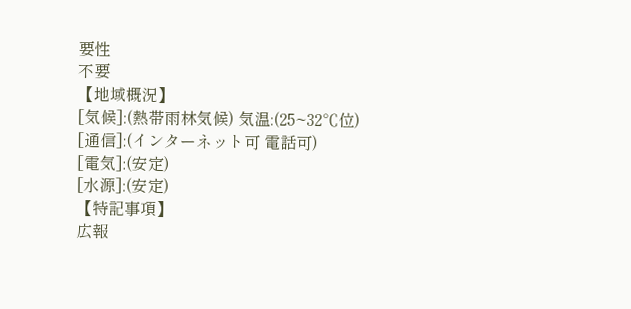要性
不要
【地域概況】
[気候]:(熱帯雨林気候) 気温:(25~32℃位)
[通信]:(インターネット可 電話可)
[電気]:(安定)
[水源]:(安定)
【特記事項】
広報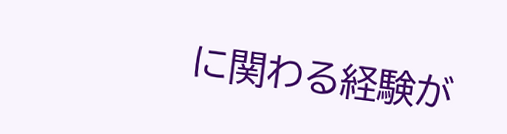に関わる経験が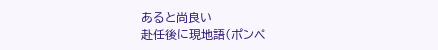あると尚良い
赴任後に現地語(ポンペ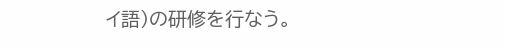イ語)の研修を行なう。